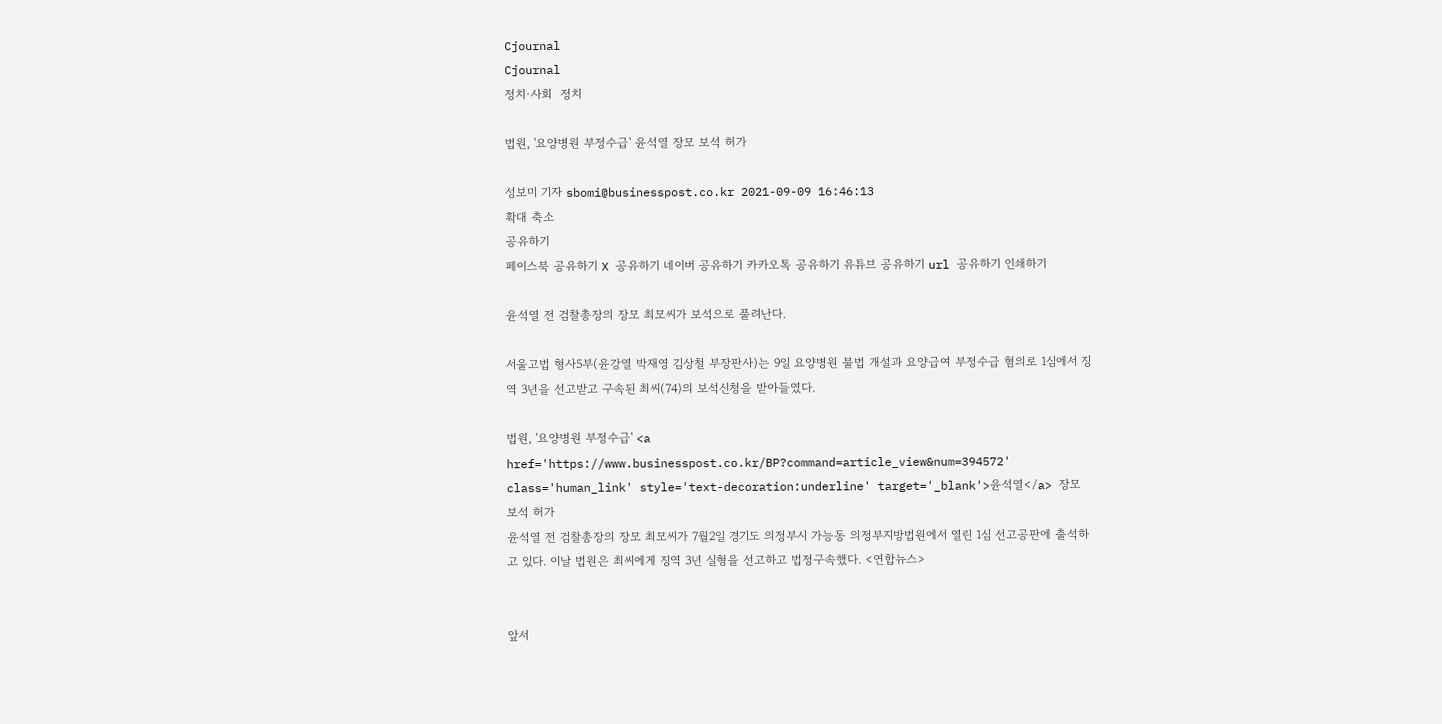Cjournal
Cjournal
정치·사회  정치

법원, '요양병원 부정수급' 윤석열 장모 보석 허가

성보미 기자 sbomi@businesspost.co.kr 2021-09-09 16:46:13
확대 축소
공유하기
페이스북 공유하기 X 공유하기 네이버 공유하기 카카오톡 공유하기 유튜브 공유하기 url 공유하기 인쇄하기

윤석열 전 검찰총장의 장모 최모씨가 보석으로 풀려난다.

서울고법 형사5부(윤강열 박재영 김상철 부장판사)는 9일 요양병원 불법 개설과 요양급여 부정수급 혐의로 1심에서 징역 3년을 선고받고 구속된 최씨(74)의 보석신청을 받아들였다.

법원, '요양병원 부정수급' <a href='https://www.businesspost.co.kr/BP?command=article_view&num=394572' class='human_link' style='text-decoration:underline' target='_blank'>윤석열</a> 장모 보석 허가
윤석열 전 검찰총장의 장모 최모씨가 7월2일 경기도 의정부시 가능동 의정부지방법원에서 열린 1심 선고공판에 출석하고 있다. 이날 법원은 최씨에게 징역 3년 실형을 선고하고 법정구속했다. <연합뉴스>


앞서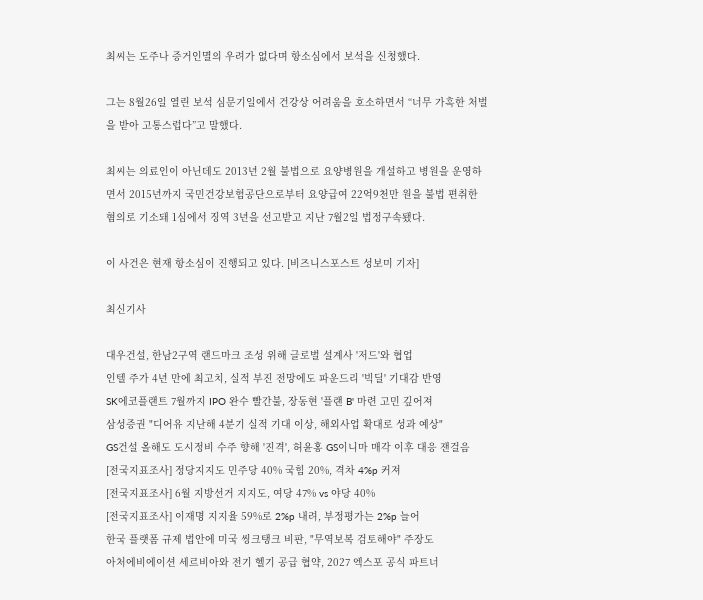최씨는 도주나 증거인멸의 우려가 없다며 항소심에서 보석을 신청했다.

그는 8월26일 열린 보석 심문기일에서 건강상 어려움을 호소하면서 “너무 가혹한 처벌을 받아 고통스럽다”고 말했다.

최씨는 의료인이 아닌데도 2013년 2월 불법으로 요양병원을 개설하고 병원을 운영하면서 2015년까지 국민건강보험공단으로부터 요양급여 22억9천만 원을 불법 편취한 혐의로 기소돼 1심에서 징역 3년을 선고받고 지난 7월2일 법정구속됐다.

이 사건은 현재 항소심이 진행되고 있다. [비즈니스포스트 성보미 기자]

최신기사

대우건설, 한남2구역 랜드마크 조성 위해 글로벌 설계사 '저드'와 협업
인텔 주가 4년 만에 최고치, 실적 부진 전망에도 파운드리 '빅딜' 기대감 반영
SK에코플랜트 7월까지 IPO 완수 빨간불, 장동현 '플랜 B' 마련 고민 깊어져
삼성증권 "디어유 지난해 4분기 실적 기대 이상, 해외사업 확대로 성과 예상"
GS건설 올해도 도시정비 수주 향해 '진격', 허윤홍 GS이니마 매각 이후 대응 잰걸음
[전국지표조사] 정당지지도 민주당 40% 국힘 20%, 격차 4%p 커져
[전국지표조사] 6월 지방선거 지지도, 여당 47% vs 야당 40%
[전국지표조사] 이재명 지지율 59%로 2%p 내려, 부정평가는 2%p 늘어
한국 플랫폼 규제 법안에 미국 씽크탱크 비판, "무역보복 검토해야" 주장도
아처에비에이션 세르비아와 전기 헬기 공급 협약, 2027 엑스포 공식 파트너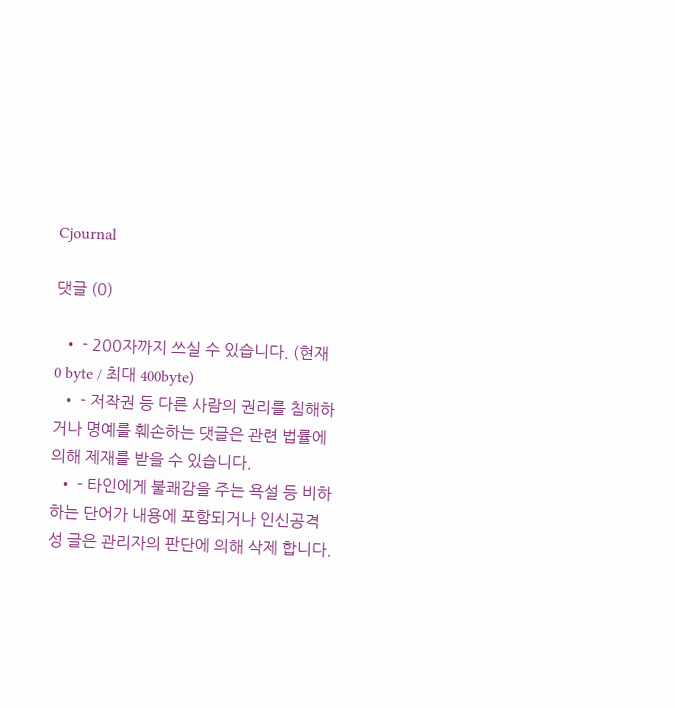Cjournal

댓글 (0)

  • - 200자까지 쓰실 수 있습니다. (현재 0 byte / 최대 400byte)
  • - 저작권 등 다른 사람의 권리를 침해하거나 명예를 훼손하는 댓글은 관련 법률에 의해 제재를 받을 수 있습니다.
  • - 타인에게 불쾌감을 주는 욕설 등 비하하는 단어가 내용에 포함되거나 인신공격성 글은 관리자의 판단에 의해 삭제 합니다.